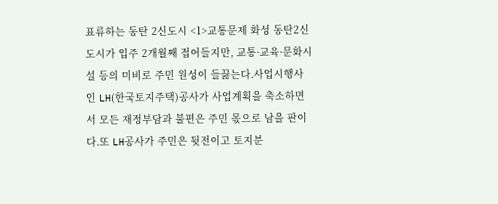표류하는 동탄 2신도시 <1>교통문제 화성 동탄2신도시가 입주 2개월째 접어들지만, 교통·교육·문화시설 등의 미비로 주민 원성이 들끓는다.사업시행사인 LH(한국토지주택)공사가 사업계획을 축소하면서 모든 재정부담과 불편은 주민 몫으로 남을 판이다.또 LH공사가 주민은 뒷전이고 토지분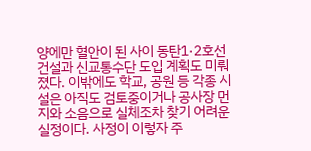양에만 혈안이 된 사이 동탄1·2호선 건설과 신교통수단 도입 계획도 미뤄졌다. 이밖에도 학교, 공원 등 각종 시설은 아직도 검토중이거나 공사장 먼지와 소음으로 실체조차 찾기 어려운 실정이다. 사정이 이렇자 주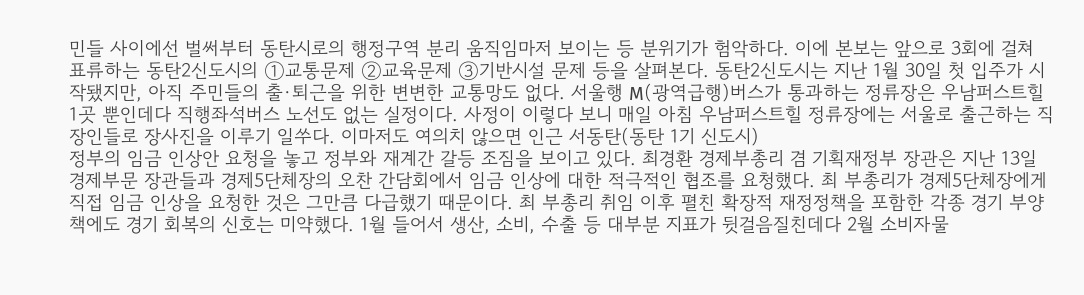민들 사이에선 벌써부터 동탄시로의 행정구역 분리 움직임마저 보이는 등 분위기가 험악하다. 이에 본보는 앞으로 3회에 걸쳐 표류하는 동탄2신도시의 ①교통문제 ②교육문제 ③기반시설 문제 등을 살펴본다. 동탄2신도시는 지난 1월 30일 첫 입주가 시작됐지만, 아직 주민들의 출·퇴근을 위한 변변한 교통망도 없다. 서울행 M(광역급행)버스가 통과하는 정류장은 우남퍼스트힐 1곳 뿐인데다 직행좌석버스 노선도 없는 실정이다. 사정이 이렇다 보니 매일 아침 우남퍼스트힐 정류장에는 서울로 출근하는 직장인들로 장사진을 이루기 일쑤다. 이마저도 여의치 않으면 인근 서동탄(동탄 1기 신도시)
정부의 임금 인상안 요청을 놓고 정부와 재계간 갈등 조짐을 보이고 있다. 최경환 경제부총리 겸 기획재정부 장관은 지난 13일 경제부문 장관들과 경제5단체장의 오찬 간담회에서 임금 인상에 대한 적극적인 협조를 요청했다. 최 부총리가 경제5단체장에게 직접 임금 인상을 요청한 것은 그만큼 다급했기 때문이다. 최 부총리 취임 이후 펼친 확장적 재정정책을 포함한 각종 경기 부양책에도 경기 회복의 신호는 미약했다. 1월 들어서 생산, 소비, 수출 등 대부분 지표가 뒷걸음질친데다 2월 소비자물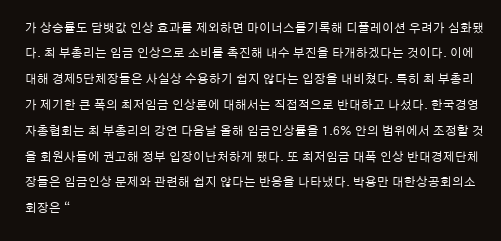가 상승률도 담뱃값 인상 효과를 제외하면 마이너스를기록해 디플레이션 우려가 심화됐다. 최 부총리는 임금 인상으로 소비를 촉진해 내수 부진을 타개하겠다는 것이다. 이에대해 경제5단체장들은 사실상 수용하기 쉽지 않다는 입장을 내비쳤다. 특히 최 부총리가 제기한 큰 폭의 최저임금 인상론에 대해서는 직접적으로 반대하고 나섰다. 한국경영자총협회는 최 부총리의 강연 다음날 올해 임금인상률을 1.6% 안의 범위에서 조정할 것을 회원사들에 권고해 정부 입장이난처하게 됐다. 또 최저임금 대폭 인상 반대경제단체장들은 임금인상 문제와 관련해 쉽지 않다는 반응을 나타냈다. 박용만 대한상공회의소 회장은 “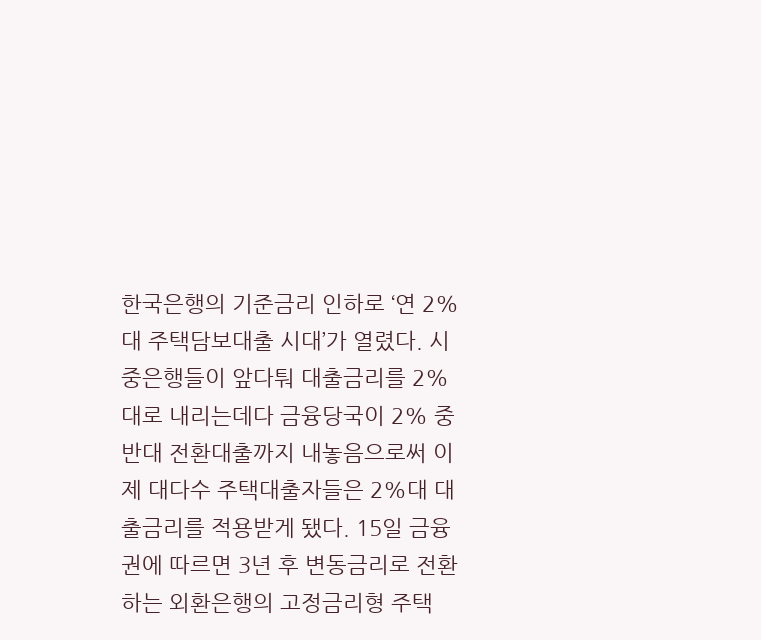한국은행의 기준금리 인하로 ‘연 2%대 주택담보대출 시대’가 열렸다. 시중은행들이 앞다퉈 대출금리를 2%대로 내리는데다 금융당국이 2% 중반대 전환대출까지 내놓음으로써 이제 대다수 주택대출자들은 2%대 대출금리를 적용받게 됐다. 15일 금융권에 따르면 3년 후 변동금리로 전환하는 외환은행의 고정금리형 주택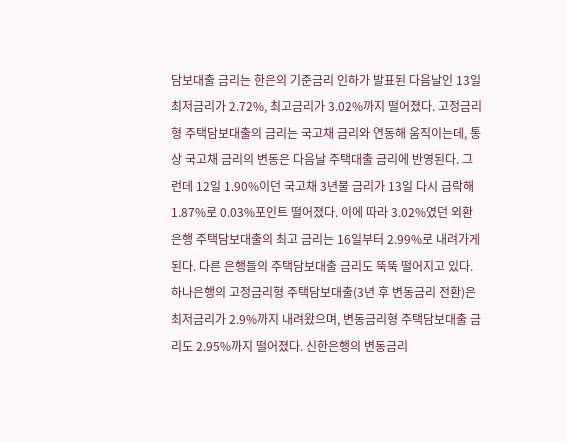담보대출 금리는 한은의 기준금리 인하가 발표된 다음날인 13일 최저금리가 2.72%, 최고금리가 3.02%까지 떨어졌다. 고정금리형 주택담보대출의 금리는 국고채 금리와 연동해 움직이는데, 통상 국고채 금리의 변동은 다음날 주택대출 금리에 반영된다. 그런데 12일 1.90%이던 국고채 3년물 금리가 13일 다시 급락해 1.87%로 0.03%포인트 떨어졌다. 이에 따라 3.02%였던 외환은행 주택담보대출의 최고 금리는 16일부터 2.99%로 내려가게 된다. 다른 은행들의 주택담보대출 금리도 뚝뚝 떨어지고 있다. 하나은행의 고정금리형 주택담보대출(3년 후 변동금리 전환)은 최저금리가 2.9%까지 내려왔으며, 변동금리형 주택담보대출 금리도 2.95%까지 떨어졌다. 신한은행의 변동금리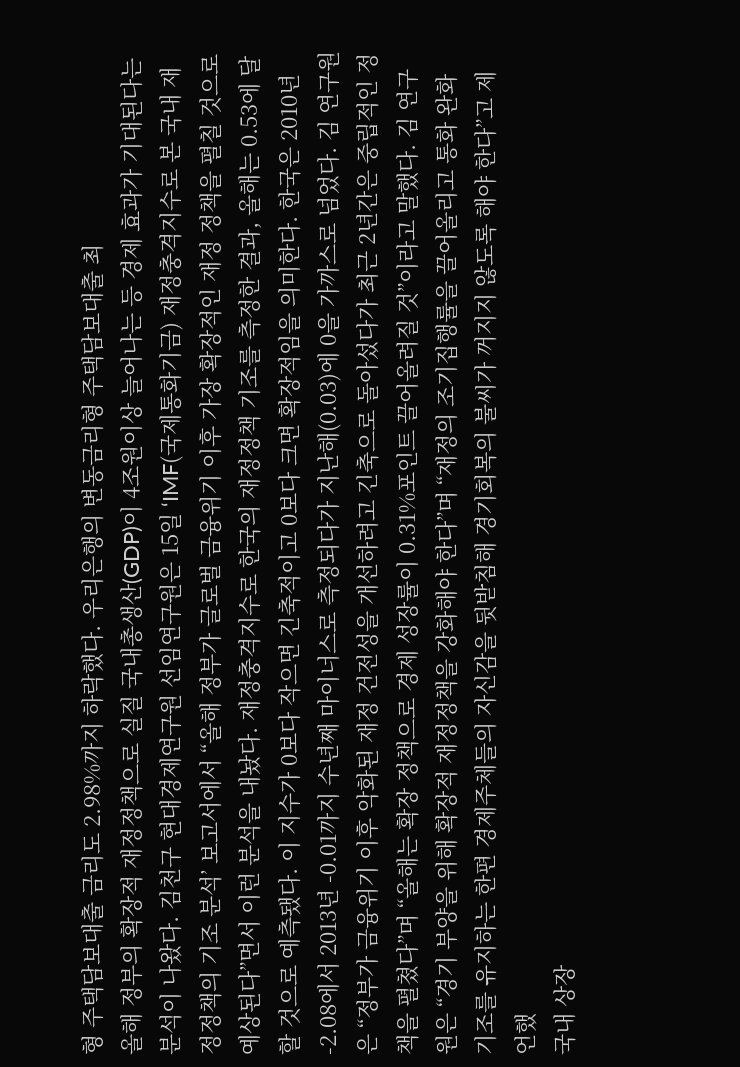형 주택담보대출 금리도 2.98%까지 하락했다. 우리은행의 변동금리형 주택담보대출 최
올해 정부의 확장적 재정정책으로 실질 국내총생산(GDP)이 4조원이상 늘어나는 등 경제 효과가 기대된다는 분석이 나왔다. 김천구 현대경제연구원 선임연구원은 15일 ‘IMF(국제통화기금) 재정충격지수로 본 국내 재정정책의 기조 분석’ 보고서에서 “올해 정부가 글로벌 금융위기 이후 가장 확장적인 재정 정책을 펼칠 것으로 예상된다”면서 이런 분석을 내놨다. 재정충격지수로 한국의 재정정책 기조를 측정한 결과, 올해는 0.53에 달할 것으로 예측됐다. 이 지수가 0보다 작으면 긴축적이고 0보다 크면 확장적임을 의미한다. 한국은 2010년 -2.08에서 2013년 -0.01까지 수년째 마이너스로 측정되다가 지난해(0.03)에 0을 가까스로 넘었다. 김 연구원은 “정부가 금융위기 이후 악화된 재정 건전성을 개선하려고 긴축으로 돌아섰다가 최근 2년간은 중립적인 정책을 펼쳤다”며 “올해는 확장 정책으로 경제 성장률이 0.31%포인트 끌어올려질 것”이라고 말했다. 김 연구원은 “경기 부양을 위해 확장적 재정정책을 강화해야 한다”며 “재정의 조기집행률을 끌어올리고 통화 완화 기조를 유지하는 한편 경제주체들의 자신감을 뒷받침해 경기회복의 불씨가 꺼지지 않도록 해야 한다”고 제언했
국내 상장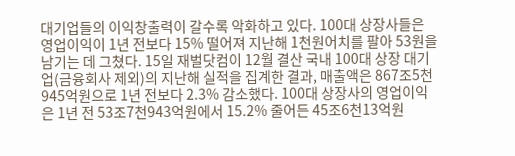대기업들의 이익창출력이 갈수록 악화하고 있다. 100대 상장사들은 영업이익이 1년 전보다 15% 떨어져 지난해 1천원어치를 팔아 53원을 남기는 데 그쳤다. 15일 재벌닷컴이 12월 결산 국내 100대 상장 대기업(금융회사 제외)의 지난해 실적을 집계한 결과, 매출액은 867조5천945억원으로 1년 전보다 2.3% 감소했다. 100대 상장사의 영업이익은 1년 전 53조7천943억원에서 15.2% 줄어든 45조6천13억원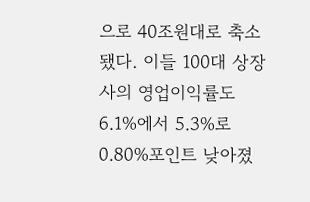으로 40조원대로 축소됐다. 이들 100대 상장사의 영업이익률도 6.1%에서 5.3%로 0.80%포인트 낮아졌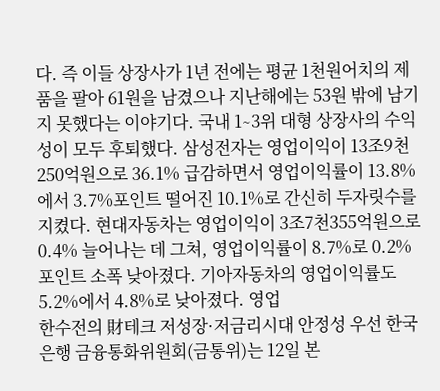다. 즉 이들 상장사가 1년 전에는 평균 1천원어치의 제품을 팔아 61원을 남겼으나 지난해에는 53원 밖에 남기지 못했다는 이야기다. 국내 1∼3위 대형 상장사의 수익성이 모두 후퇴했다. 삼성전자는 영업이익이 13조9천250억원으로 36.1% 급감하면서 영업이익률이 13.8%에서 3.7%포인트 떨어진 10.1%로 간신히 두자릿수를 지켰다. 현대자동차는 영업이익이 3조7천355억원으로 0.4% 늘어나는 데 그쳐, 영업이익률이 8.7%로 0.2%포인트 소폭 낮아졌다. 기아자동차의 영업이익률도 5.2%에서 4.8%로 낮아졌다. 영업
한수전의 財테크 저성장·저금리시대 안정성 우선 한국은행 금융통화위원회(금통위)는 12일 본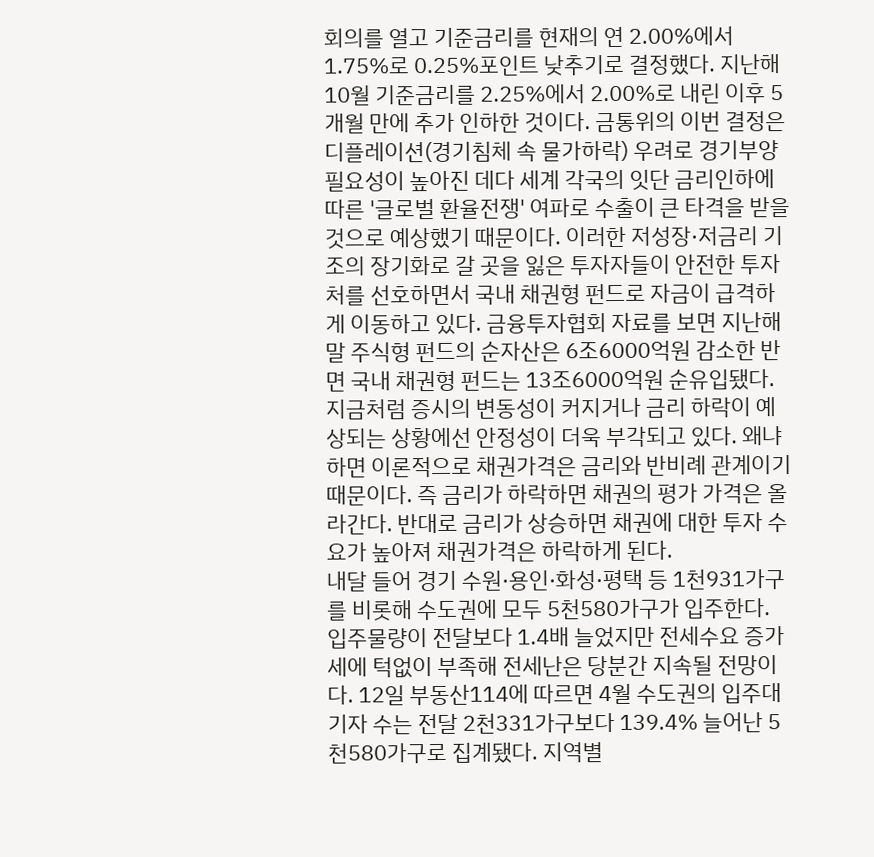회의를 열고 기준금리를 현재의 연 2.00%에서 1.75%로 0.25%포인트 낮추기로 결정했다. 지난해 10월 기준금리를 2.25%에서 2.00%로 내린 이후 5개월 만에 추가 인하한 것이다. 금통위의 이번 결정은 디플레이션(경기침체 속 물가하락) 우려로 경기부양 필요성이 높아진 데다 세계 각국의 잇단 금리인하에 따른 '글로벌 환율전쟁' 여파로 수출이 큰 타격을 받을 것으로 예상했기 때문이다. 이러한 저성장·저금리 기조의 장기화로 갈 곳을 잃은 투자자들이 안전한 투자처를 선호하면서 국내 채권형 펀드로 자금이 급격하게 이동하고 있다. 금융투자협회 자료를 보면 지난해 말 주식형 펀드의 순자산은 6조6000억원 감소한 반면 국내 채권형 펀드는 13조6000억원 순유입됐다. 지금처럼 증시의 변동성이 커지거나 금리 하락이 예상되는 상황에선 안정성이 더욱 부각되고 있다. 왜냐하면 이론적으로 채권가격은 금리와 반비례 관계이기 때문이다. 즉 금리가 하락하면 채권의 평가 가격은 올라간다. 반대로 금리가 상승하면 채권에 대한 투자 수요가 높아져 채권가격은 하락하게 된다.
내달 들어 경기 수원·용인·화성·평택 등 1천931가구를 비롯해 수도권에 모두 5천580가구가 입주한다. 입주물량이 전달보다 1.4배 늘었지만 전세수요 증가세에 턱없이 부족해 전세난은 당분간 지속될 전망이다. 12일 부동산114에 따르면 4월 수도권의 입주대기자 수는 전달 2천331가구보다 139.4% 늘어난 5천580가구로 집계됐다. 지역별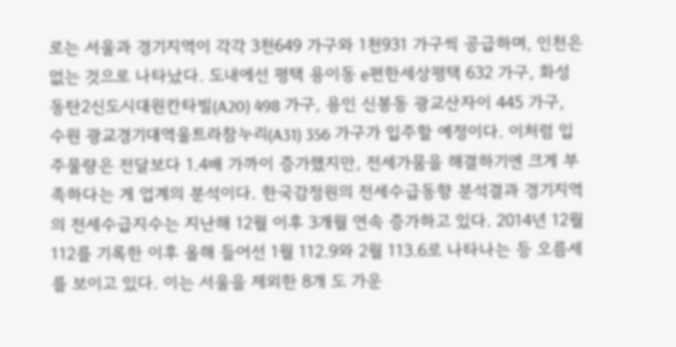로는 서울과 경기지역이 각각 3천649 가구와 1천931 가구씩 공급하며, 인천은 없는 것으로 나타났다. 도내에선 평택 용이동 e편한세상평택 632 가구, 화성 동탄2신도시대원칸타빌(A20) 498 가구, 용인 신봉동 광교산자이 445 가구, 수원 광교경기대역울트라참누리(A31) 356 가구가 입주할 예정이다. 이처럼 입주물량은 전달보다 1.4배 가까이 증가했지만, 전세가뭄을 해결하기엔 크게 부족하다는 게 업계의 분석이다. 한국감정원의 전세수급동향 분석결과 경기지역의 전세수급지수는 지난해 12월 이후 3개월 연속 증가하고 있다. 2014년 12월 112를 기록한 이후 올해 들어선 1월 112.9와 2월 113.6로 나타나는 등 오름세를 보이고 있다. 이는 서울을 제외한 8개 도 가운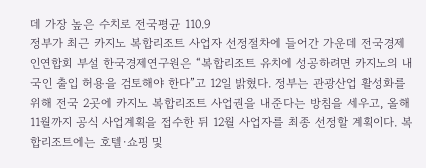데 가장 높은 수치로 전국평균 110.9
정부가 최근 카지노 복합리조트 사업자 선정절차에 들어간 가운데 전국경제인연합회 부설 한국경제연구원은 “복합리조트 유치에 성공하려면 카지노의 내국인 출입 허용을 검토해야 한다”고 12일 밝혔다. 정부는 관광산업 활성화를 위해 전국 2곳에 카지노 복합리조트 사업권을 내준다는 방침을 세우고, 올해 11월까지 공식 사업계획을 접수한 뒤 12월 사업자를 최종 선정할 계획이다. 복합리조트에는 호텔·쇼핑 및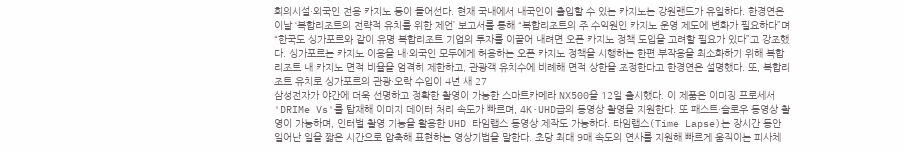회의시설·외국인 전용 카지노 등이 들어선다. 현재 국내에서 내국인이 출입할 수 있는 카지노는 강원랜드가 유일하다. 한경연은 이날 ‘복합리조트의 전략적 유치를 위한 제언’ 보고서를 통해 “복합리조트의 주 수익원인 카지노 운영 제도에 변화가 필요하다”며 “한국도 싱가포르와 같이 유명 복합리조트 기업의 투자를 이끌어 내려면 오픈 카지노 정책 도입을 고려할 필요가 있다”고 강조했다. 싱가포르는 카지노 이용을 내·외국인 모두에게 허용하는 오픈 카지노 정책을 시행하는 한편 부작용을 최소화하기 위해 복합리조트 내 카지노 면적 비율을 엄격히 제한하고, 관광객 유치수에 비례해 면적 상한을 조정한다고 한경연은 설명했다. 또, 복합리조트 유치로 싱가포르의 관광·오락 수입이 4년 새 27
삼성전자가 야간에 더욱 선명하고 정확한 촬영이 가능한 스마트카메라 NX500을 12일 출시했다. 이 제품은 이미징 프로세서 'DRIMe Vs'를 탑재해 이미지 데이터 처리 속도가 빠르며, 4K·UHD급의 동영상 촬영을 지원한다. 또 패스트·슬로우 동영상 촬영이 가능하며, 인터벌 촬영 기능을 활용한 UHD 타임랩스 동영상 제작도 가능하다. 타임랩스(Time Lapse)는 장시간 동안 일어난 일을 짧은 시간으로 압축해 표현하는 영상기법을 말한다. 초당 최대 9매 속도의 연사를 지원해 빠르게 움직이는 피사체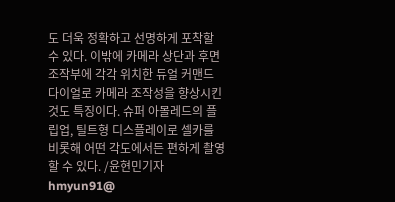도 더욱 정확하고 선명하게 포착할 수 있다. 이밖에 카메라 상단과 후면 조작부에 각각 위치한 듀얼 커맨드 다이얼로 카메라 조작성을 향상시킨 것도 특징이다. 슈퍼 아몰레드의 플립업, 틸트형 디스플레이로 셀카를 비롯해 어떤 각도에서든 편하게 촬영할 수 있다. /윤현민기자 hmyun91@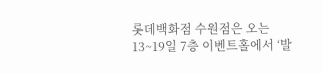롯데백화점 수원점은 오는 13~19일 7층 이벤트홀에서 ‘발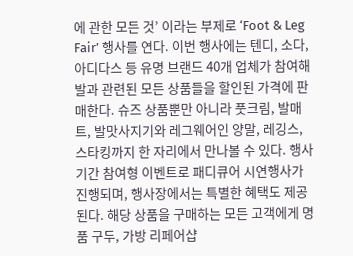에 관한 모든 것’ 이라는 부제로 ‘Foot & Leg Fair’ 행사를 연다. 이번 행사에는 텐디, 소다, 아디다스 등 유명 브랜드 40개 업체가 참여해 발과 관련된 모든 상품들을 할인된 가격에 판매한다. 슈즈 상품뿐만 아니라 풋크림, 발매트, 발맛사지기와 레그웨어인 양말, 레깅스, 스타킹까지 한 자리에서 만나볼 수 있다. 행사기간 참여형 이벤트로 패디큐어 시연행사가 진행되며, 행사장에서는 특별한 혜택도 제공된다. 해당 상품을 구매하는 모든 고객에게 명품 구두, 가방 리페어샵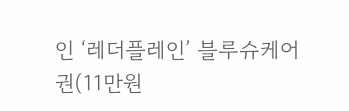인 ‘레더플레인’ 블루슈케어권(11만원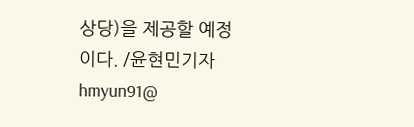상당)을 제공할 예정이다. /윤현민기자 hmyun91@